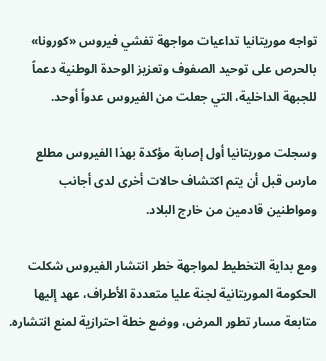تواجه موريتانيا تداعيات مواجهة تفشي فيروس «كورونا» بالحرص على توحيد الصفوف وتعزيز الوحدة الوطنية دعماً للجبهة الداخلية، التي جعلت من الفيروس عدواً أوحد.

وسجلت موريتانيا أول إصابة مؤكدة بهذا الفيروس مطلع مارس قبل أن يتم اكتشاف حالات أخرى لدى أجانب ومواطنين قادمين من خارج البلاد.

ومع بداية التخطيط لمواجهة خطر انتشار الفيروس شكلت الحكومة الموريتانية لجنة عليا متعددة الأطراف، عهد إليها متابعة مسار تطور المرض، ووضع خطة احترازية لمنع انتشاره.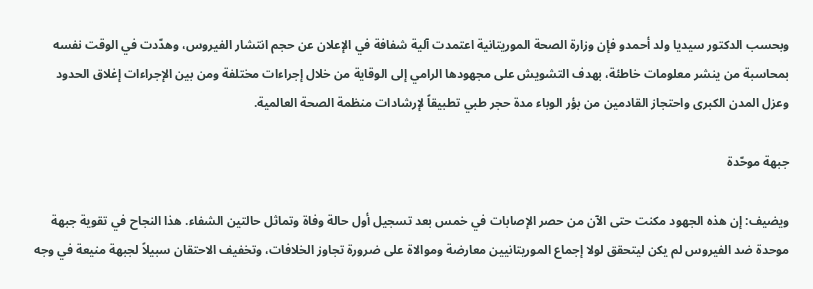وبحسب الدكتور سيديا ولد أحمدو فإن وزارة الصحة الموريتانية اعتمدت آلية شفافة في الإعلان عن حجم انتشار الفيروس، وهدّدت في الوقت نفسه بمحاسبة من ينشر معلومات خاطئة، بهدف التشويش على مجهودها الرامي إلى الوقاية من خلال إجراءات مختلفة ومن بين الإجراءات إغلاق الحدود وعزل المدن الكبرى واحتجاز القادمين من بؤر الوباء مدة حجر طبي تطبيقاً لإرشادات منظمة الصحة العالمية.

جبهة موحّدة

ويضيف: إن هذه الجهود مكنت حتى الآن من حصر الإصابات في خمس بعد تسجيل أول حالة وفاة وتماثل حالتين الشفاء. هذا النجاح في تقوية جبهة موحدة ضد الفيروس لم يكن ليتحقق لولا إجماع الموريتانيين معارضة وموالاة على ضرورة تجاوز الخلافات، وتخفيف الاحتقان سبيلاً لجبهة منيعة في وجه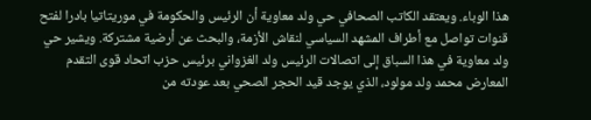هذا الوباء. ويعتقد الكاتب الصحافي حي ولد معاوية أن الرئيس والحكومة في موريتاتيا بادرا لفتح قنوات تواصل مع أطراف المشهد السياسي لنقاش الأزمة، والبحث عن أرضية مشتركة. ويشير حي ولد معاوية في هذا السباق إلى اتصالات الرئيس ولد الغزواني برئيس حزب اتحاد قوى التقدم المعارض محمد ولد مولود، الذي يوجد قيد الحجر الصحي بعد عودته من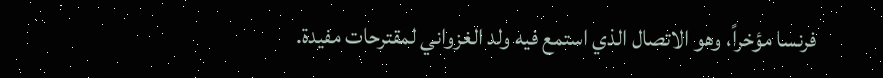فرنسا مؤخراً، وهو الاتصال الذي استمع فيه ولد الغزواني لمقترحات مفيدة.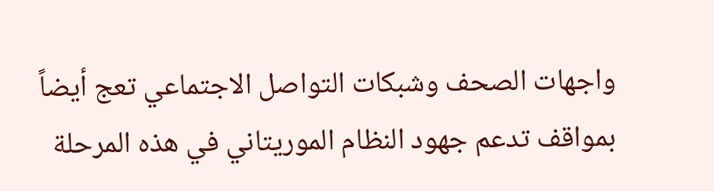واجهات الصحف وشبكات التواصل الاجتماعي تعج أيضاً بمواقف تدعم جهود النظام الموريتاني في هذه المرحلة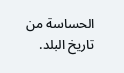الحساسة من تاريخ البلد.